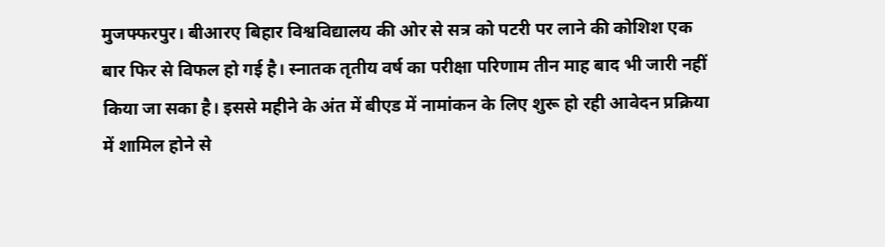मुजफ्फरपुर। बीआरए बिहार विश्वविद्यालय की ओर से सत्र को पटरी पर लाने की कोशिश एक बार फिर से विफल हो गई है। स्नातक तृतीय वर्ष का परीक्षा परिणाम तीन माह बाद भी जारी नहीं किया जा सका है। इससे महीने के अंत में बीएड में नामांकन के लिए शुरू हो रही आवेदन प्रक्रिया में शामिल होने से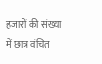हजारों की संख्या में छात्र वंचित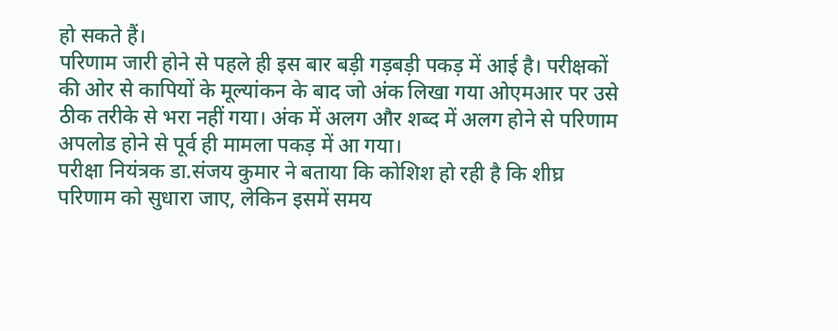हो सकते हैं।
परिणाम जारी होने से पहले ही इस बार बड़ी गड़बड़ी पकड़ में आई है। परीक्षकों की ओर से कापियों के मूल्यांकन के बाद जो अंक लिखा गया ओएमआर पर उसे ठीक तरीके से भरा नहीं गया। अंक में अलग और शब्द में अलग होने से परिणाम अपलोड होने से पूर्व ही मामला पकड़ में आ गया।
परीक्षा नियंत्रक डा.संजय कुमार ने बताया कि कोशिश हो रही है कि शीघ्र परिणाम को सुधारा जाए, लेकिन इसमें समय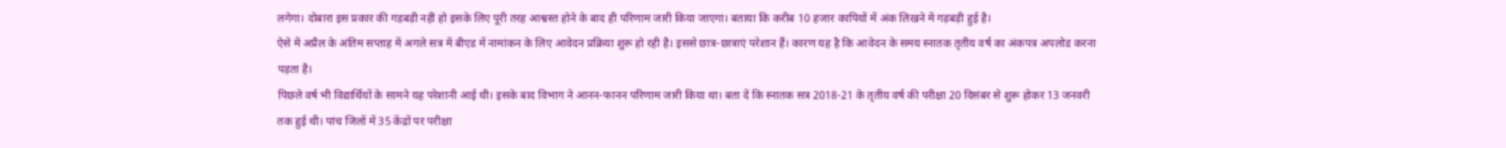लगेगा। दोबारा इस प्रकार की गड़बड़ी नहीं हो इसके लिए पूरी तरह आश्वस्त होने के बाद ही परिणाम जारी किया जाएगा। बताया कि करीब 10 हजार कापियों में अंक लिखने में गड़बड़ी हुई है।
ऐसे में अप्रैल के अंतिम सप्ताह में अगले सत्र में बीएड में नामांकन के लिए आवेदन प्रक्रिया शुरू हो रही है। इससे छात्र-छात्राएं परेशान हैं। कारण यह है कि आवेदन के समय स्नातक तृतीय वर्ष का अंकपत्र अपलोड करना पड़ता है।
पिछले वर्ष भी विद्यार्थियों के सामने यह परेशानी आई थी। इसके बाद विभाग ने आनन-फानन परिणाम जारी किया था। बता दें कि स्नातक सत्र 2018-21 के तृतीय वर्ष की परीक्षा 20 दिसंबर से शुरू होकर 13 जनवरी तक हुई थी। पांच जिलों में 35 केंद्रों पर परीक्षा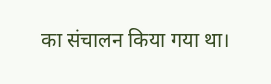का संचालन किया गया था।